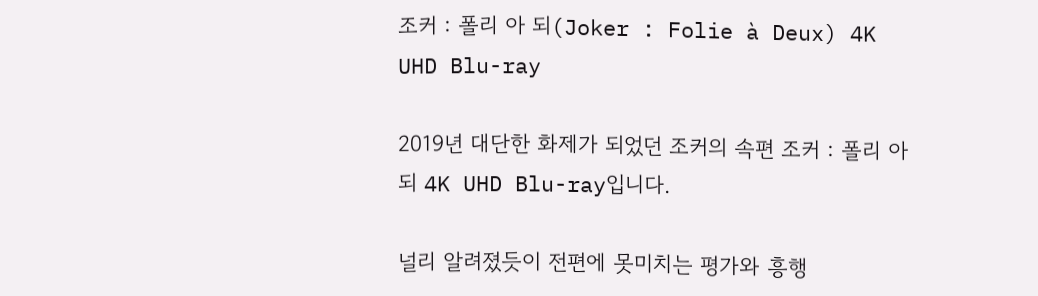조커 : 폴리 아 되(Joker : Folie à Deux) 4K UHD Blu-ray

2019년 대단한 화제가 되었던 조커의 속편 조커 : 폴리 아 되 4K UHD Blu-ray입니다.

널리 알려졌듯이 전편에 못미치는 평가와 흥행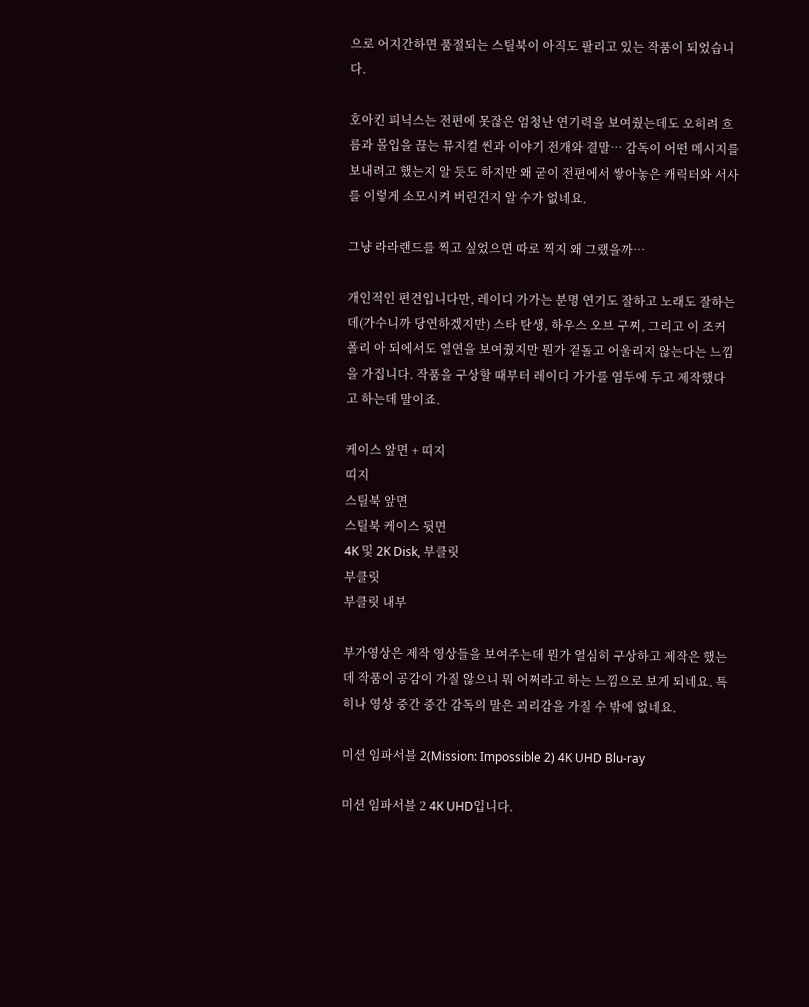으로 어지간하면 품절되는 스틸북이 아직도 팔리고 있는 작품이 되었습니다.

호아킨 피닉스는 전편에 못잖은 엄청난 연기력을 보여줬는데도 오히려 흐름과 몰입을 끊는 뮤지컬 씬과 이야기 전개와 결말… 감독이 어떤 메시지를 보내려고 했는지 알 듯도 하지만 왜 굳이 전편에서 쌓아놓은 캐릭터와 서사를 이렇게 소모시켜 버린건지 알 수가 없네요.

그냥 라라랜드를 찍고 싶었으면 따로 찍지 왜 그랬을까…

개인적인 편견입니다만, 레이디 가가는 분명 연기도 잘하고 노래도 잘하는데(가수니까 당연하겠지만) 스타 탄생, 하우스 오브 구찌, 그리고 이 조커 폴리 아 되에서도 열연을 보여줬지만 뭔가 겉돌고 어울리지 않는다는 느낌을 가집니다. 작품을 구상할 때부터 레이디 가가를 염두에 두고 제작했다고 하는데 말이죠.

케이스 앞면 + 띠지
띠지
스틸북 앞면
스틸북 케이스 뒷면
4K 및 2K Disk, 부클릿
부클릿
부클릿 내부

부가영상은 제작 영상들을 보여주는데 뭔가 열심히 구상하고 제작은 했는데 작품이 공감이 가질 않으니 뭐 어쩌라고 하는 느낌으로 보게 되네요. 특히나 영상 중간 중간 감독의 말은 괴리감을 가질 수 밖에 없네요.

미션 임파서블 2(Mission: Impossible 2) 4K UHD Blu-ray

미션 임파서블 2 4K UHD입니다.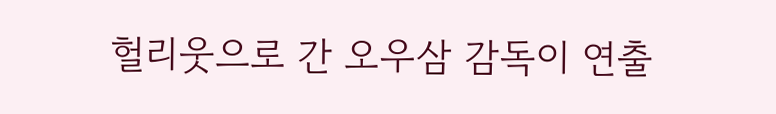헐리웃으로 간 오우삼 감독이 연출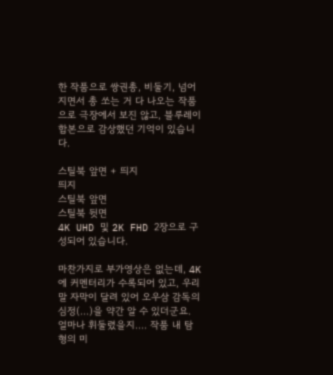한 작품으로 쌍권총, 비둘기, 넘어지면서 총 쏘는 거 다 나오는 작품으로 극장에서 보진 않고, 블루레이 합본으로 감상했던 기억이 있습니다.

스틸북 앞면 + 띄지
띄지
스틸북 앞면
스틸북 뒷면
4K UHD 및 2K FHD 2장으로 구성되어 있습니다.

마찬가지로 부가영상은 없는데, 4K에 커멘터리가 수록되어 있고, 우리말 자막이 달려 있어 오우삼 감독의 심정(…)을 약간 알 수 있더군요. 얼마나 휘둘렸을지…. 작품 내 탐 형의 미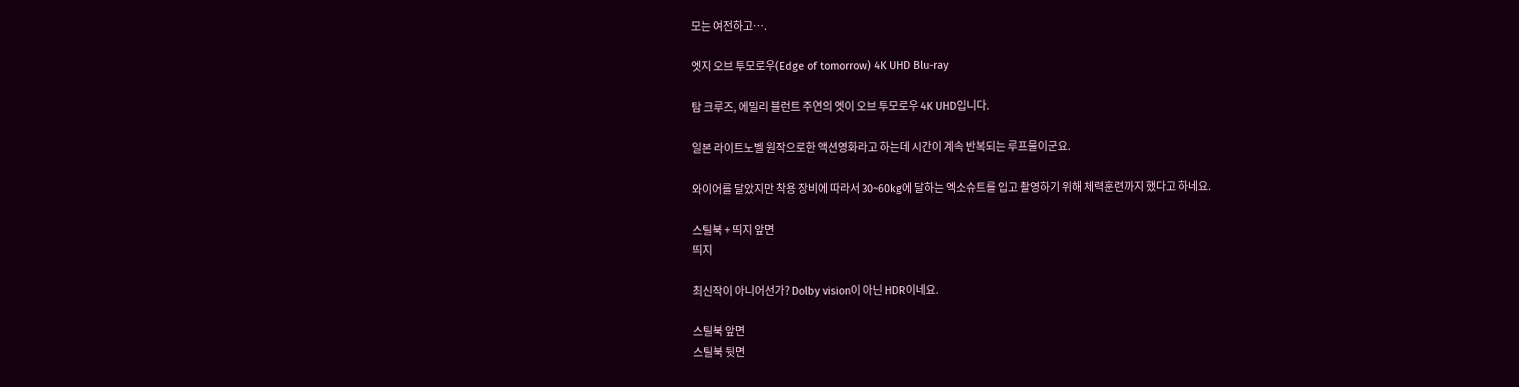모는 여전하고….

엣지 오브 투모로우(Edge of tomorrow) 4K UHD Blu-ray

탐 크루즈, 에밀리 블런트 주연의 엣이 오브 투모로우 4K UHD입니다.

일본 라이트노벨 원작으로한 액션영화라고 하는데 시간이 계속 반복되는 루프물이군요.

와이어를 달았지만 착용 장비에 따라서 30~60kg에 달하는 엑소슈트를 입고 촬영하기 위해 체력훈련까지 했다고 하네요.

스틸북 + 띄지 앞면
띄지

최신작이 아니어선가? Dolby vision이 아닌 HDR이네요.

스틸북 앞면
스틸북 뒷면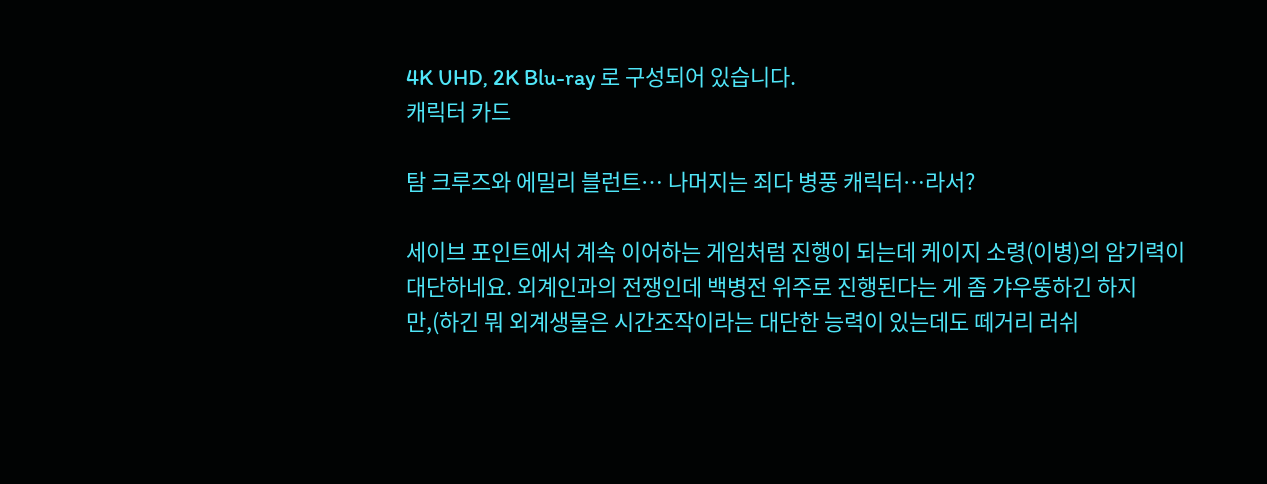4K UHD, 2K Blu-ray 로 구성되어 있습니다.
캐릭터 카드

탐 크루즈와 에밀리 블런트… 나머지는 죄다 병풍 캐릭터…라서?

세이브 포인트에서 계속 이어하는 게임처럼 진행이 되는데 케이지 소령(이병)의 암기력이 대단하네요. 외계인과의 전쟁인데 백병전 위주로 진행된다는 게 좀 갸우뚱하긴 하지만,(하긴 뭐 외계생물은 시간조작이라는 대단한 능력이 있는데도 떼거리 러쉬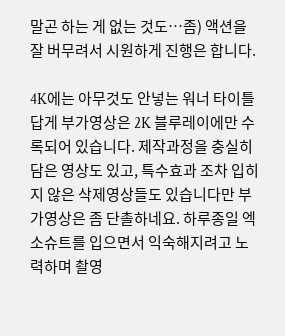말곤 하는 게 없는 것도…좀) 액션을 잘 버무려서 시원하게 진행은 합니다.

4K에는 아무것도 안넣는 워너 타이틀 답게 부가영상은 2K 블루레이에만 수록되어 있습니다. 제작과정을 충실히 담은 영상도 있고, 특수효과 조차 입히지 않은 삭제영상들도 있습니다만 부가영상은 좀 단촐하네요. 하루종일 엑소슈트를 입으면서 익숙해지려고 노력하며 촬영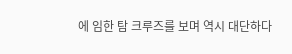에 임한 탐 크루즈를 보며 역시 대단하다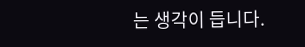는 생각이 듭니다.